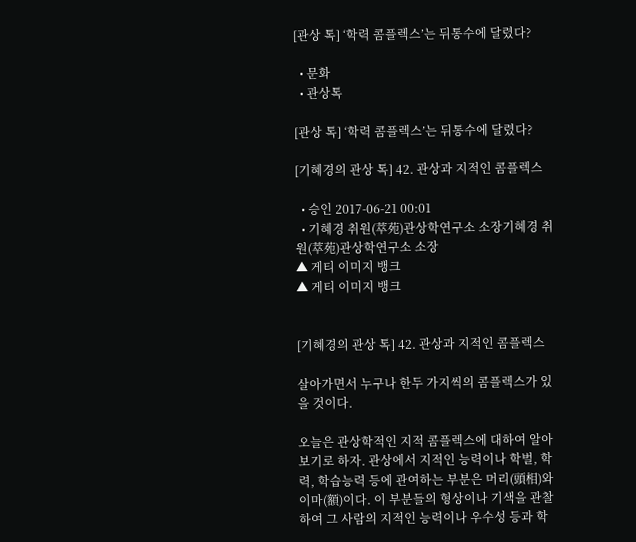[관상 톡] ‘학력 콤플렉스’는 뒤통수에 달렸다?

  • 문화
  • 관상톡

[관상 톡] ‘학력 콤플렉스’는 뒤통수에 달렸다?

[기혜경의 관상 톡] 42. 관상과 지적인 콤플렉스

  • 승인 2017-06-21 00:01
  • 기혜경 취원(萃苑)관상학연구소 소장기혜경 취원(萃苑)관상학연구소 소장
▲ 게티 이미지 뱅크
▲ 게티 이미지 뱅크


[기혜경의 관상 톡] 42. 관상과 지적인 콤플렉스

살아가면서 누구나 한두 가지씩의 콤플렉스가 있을 것이다.

오늘은 관상학적인 지적 콤플렉스에 대하여 알아보기로 하자. 관상에서 지적인 능력이나 학벌, 학력, 학습능력 등에 관여하는 부분은 머리(頭相)와 이마(額)이다. 이 부분들의 형상이나 기색을 관찰하여 그 사람의 지적인 능력이나 우수성 등과 학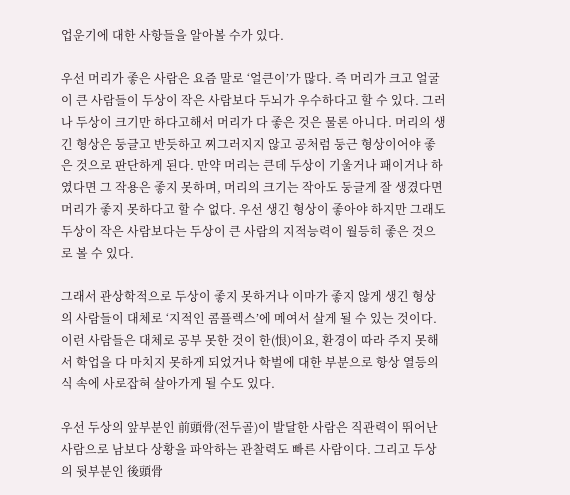업운기에 대한 사항들을 알아볼 수가 있다.

우선 머리가 좋은 사람은 요즘 말로 ‘얼큰이’가 많다. 즉 머리가 크고 얼굴이 큰 사람들이 두상이 작은 사람보다 두뇌가 우수하다고 할 수 있다. 그러나 두상이 크기만 하다고해서 머리가 다 좋은 것은 물론 아니다. 머리의 생긴 형상은 둥글고 반듯하고 찌그러지지 않고 공처럼 둥근 형상이어야 좋은 것으로 판단하게 된다. 만약 머리는 큰데 두상이 기울거나 패이거나 하였다면 그 작용은 좋지 못하며, 머리의 크기는 작아도 둥글게 잘 생겼다면 머리가 좋지 못하다고 할 수 없다. 우선 생긴 형상이 좋아야 하지만 그래도 두상이 작은 사람보다는 두상이 큰 사람의 지적능력이 월등히 좋은 것으로 볼 수 있다.

그래서 관상학적으로 두상이 좋지 못하거나 이마가 좋지 않게 생긴 형상의 사람들이 대체로 ‘지적인 콤플렉스’에 메여서 살게 될 수 있는 것이다. 이런 사람들은 대체로 공부 못한 것이 한(恨)이요, 환경이 따라 주지 못해서 학업을 다 마치지 못하게 되었거나 학벌에 대한 부분으로 항상 열등의식 속에 사로잡혀 살아가게 될 수도 있다.

우선 두상의 앞부분인 前頭骨(전두골)이 발달한 사람은 직관력이 뛰어난 사람으로 남보다 상황을 파악하는 관찰력도 빠른 사람이다. 그리고 두상의 뒷부분인 後頭骨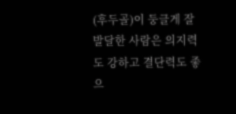(후두골)이 둥글게 잘 발달한 사람은 의지력도 강하고 결단력도 좋으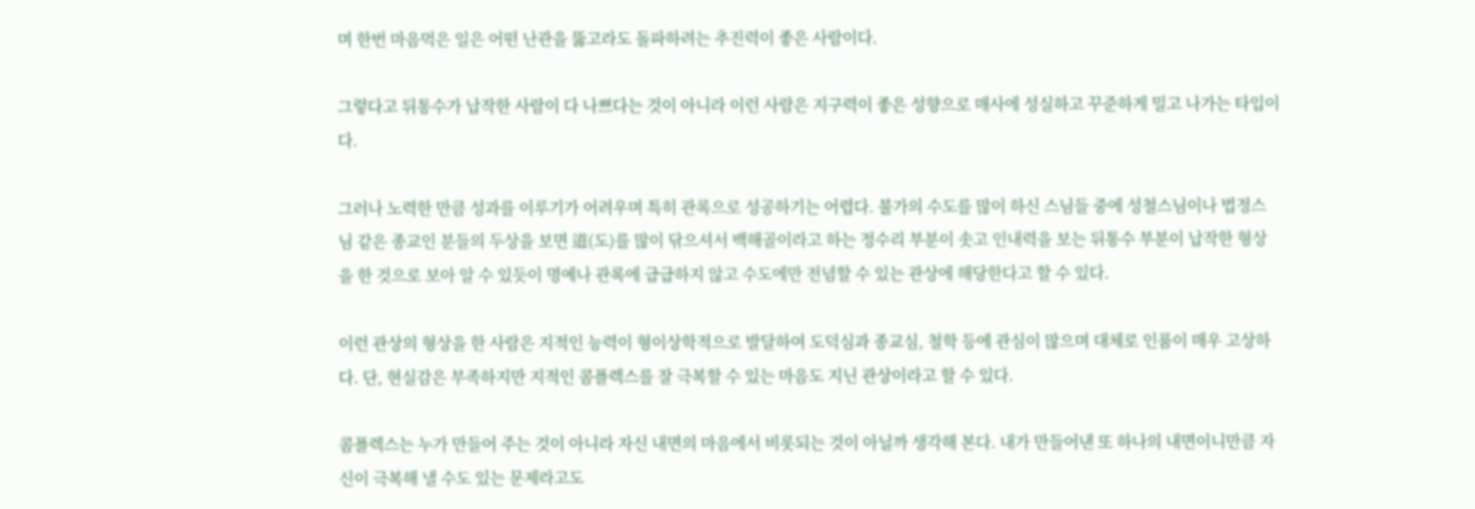며 한번 마음먹은 일은 어떤 난관을 뚫고라도 돌파하려는 추진력이 좋은 사람이다.

그렇다고 뒤통수가 납작한 사람이 다 나쁘다는 것이 아니라 이런 사람은 지구력이 좋은 성향으로 매사에 성실하고 꾸준하게 밀고 나가는 타입이다.

그러나 노력한 만큼 성과를 이루기가 어려우며 특히 관록으로 성공하기는 어렵다. 불가의 수도를 많이 하신 스님들 중에 성철스님이나 법정스님 같은 종교인 분들의 두상을 보면 道(도)를 많이 닦으셔서 백해골이라고 하는 정수리 부분이 솟고 인내력을 보는 뒤통수 부분이 납작한 형상을 한 것으로 보아 알 수 있듯이 명예나 관록에 급급하지 않고 수도에만 전념할 수 있는 관상에 해당한다고 할 수 있다.

이런 관상의 형상을 한 사람은 지적인 능력이 형이상학적으로 발달하여 도덕심과 종교심, 철학 등에 관심이 많으며 대체로 인품이 매우 고상하다. 단, 현실감은 부족하지만 지적인 콤플렉스를 잘 극복할 수 있는 마음도 지닌 관상이라고 할 수 있다.

콤플렉스는 누가 만들어 주는 것이 아니라 자신 내면의 마음에서 비롯되는 것이 아닐까 생각해 본다. 내가 만들어낸 또 하나의 내면이니만큼 자신이 극복해 낼 수도 있는 문제라고도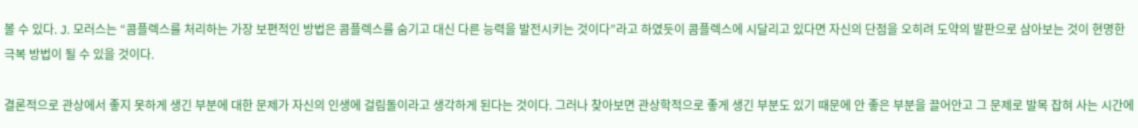볼 수 있다. J. 모러스는 “콤플렉스를 처리하는 가장 보편적인 방법은 콤플렉스를 숨기고 대신 다른 능력을 발전시키는 것이다”라고 하였듯이 콤플렉스에 시달리고 있다면 자신의 단점을 오히려 도약의 발판으로 삼아보는 것이 현명한 극복 방법이 될 수 있을 것이다.

결론적으로 관상에서 좋지 못하게 생긴 부분에 대한 문제가 자신의 인생에 걸림돌이라고 생각하게 된다는 것이다. 그러나 찾아보면 관상학적으로 좋게 생긴 부분도 있기 때문에 안 좋은 부분을 끌어안고 그 문제로 발목 잡혀 사는 시간에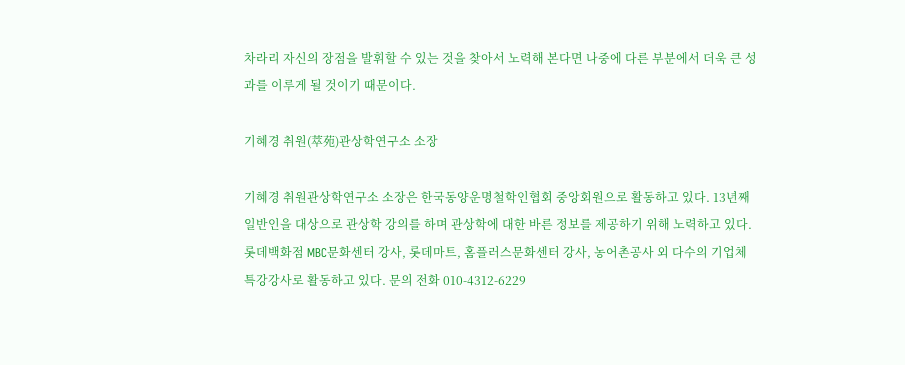차라리 자신의 장점을 발휘할 수 있는 것을 찾아서 노력해 본다면 나중에 다른 부분에서 더욱 큰 성과를 이루게 될 것이기 때문이다.

기혜경 취원(萃苑)관상학연구소 소장

기혜경 취원관상학연구소 소장은 한국동양운명철학인협회 중앙회원으로 활동하고 있다. 13년째 일반인을 대상으로 관상학 강의를 하며 관상학에 대한 바른 정보를 제공하기 위해 노력하고 있다. 롯데백화점 MBC문화센터 강사, 롯데마트, 홈플러스문화센터 강사, 농어촌공사 외 다수의 기업체 특강강사로 활동하고 있다. 문의 전화 010-4312-6229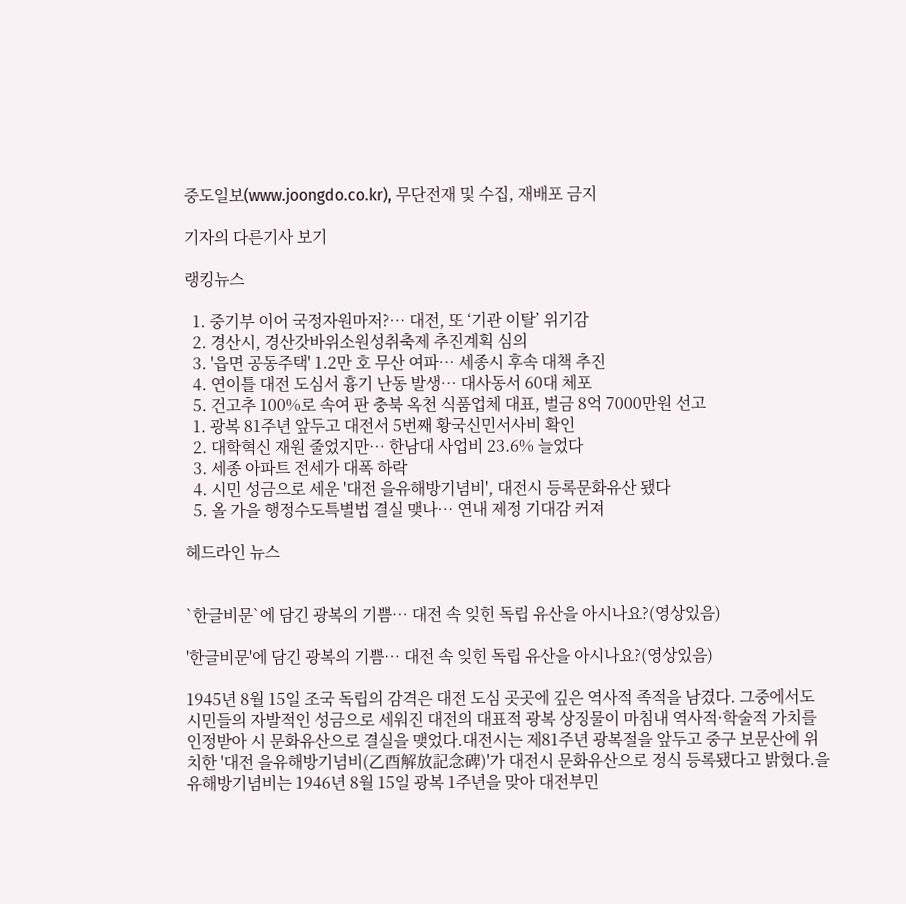중도일보(www.joongdo.co.kr), 무단전재 및 수집, 재배포 금지

기자의 다른기사 보기

랭킹뉴스

  1. 중기부 이어 국정자원마저?… 대전, 또 ‘기관 이탈’ 위기감
  2. 경산시, 경산갓바위소원성취축제 추진계획 심의
  3. '읍면 공동주택' 1.2만 호 무산 여파… 세종시 후속 대책 추진
  4. 연이틀 대전 도심서 흉기 난동 발생… 대사동서 60대 체포
  5. 건고추 100%로 속여 판 충북 옥천 식품업체 대표, 벌금 8억 7000만원 선고
  1. 광복 81주년 앞두고 대전서 5번째 황국신민서사비 확인
  2. 대학혁신 재원 줄었지만… 한남대 사업비 23.6% 늘었다
  3. 세종 아파트 전세가 대폭 하락
  4. 시민 성금으로 세운 '대전 을유해방기념비', 대전시 등록문화유산 됐다
  5. 올 가을 행정수도특별법 결실 맺나… 연내 제정 기대감 커져

헤드라인 뉴스


`한글비문`에 담긴 광복의 기쁨… 대전 속 잊힌 독립 유산을 아시나요?(영상있음)

'한글비문'에 담긴 광복의 기쁨… 대전 속 잊힌 독립 유산을 아시나요?(영상있음)

1945년 8월 15일 조국 독립의 감격은 대전 도심 곳곳에 깊은 역사적 족적을 남겼다. 그중에서도 시민들의 자발적인 성금으로 세워진 대전의 대표적 광복 상징물이 마침내 역사적·학술적 가치를 인정받아 시 문화유산으로 결실을 맺었다.대전시는 제81주년 광복절을 앞두고 중구 보문산에 위치한 '대전 을유해방기념비(乙酉解放記念碑)'가 대전시 문화유산으로 정식 등록됐다고 밝혔다.을유해방기념비는 1946년 8월 15일 광복 1주년을 맞아 대전부민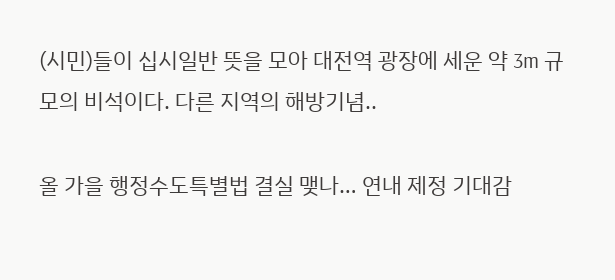(시민)들이 십시일반 뜻을 모아 대전역 광장에 세운 약 3m 규모의 비석이다. 다른 지역의 해방기념..

올 가을 행정수도특별법 결실 맺나… 연내 제정 기대감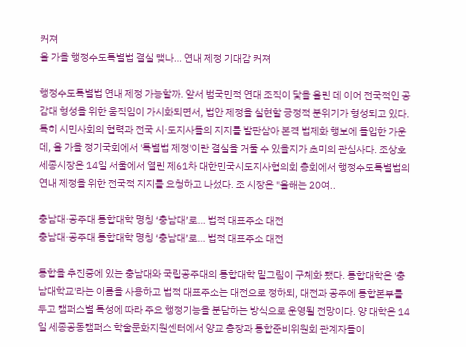커져
올 가을 행정수도특별법 결실 맺나… 연내 제정 기대감 커져

행정수도특별법 연내 제정 가능할까. 앞서 범국민적 연대 조직이 닻을 올린 데 이어 전국적인 공감대 형성을 위한 움직임이 가시화되면서, 법안 제정을 실현할 긍정적 분위기가 형성되고 있다. 특히 시민사회의 협력과 전국 시·도지사들의 지지를 발판삼아 본격 법제화 행보에 돌입한 가운데, 올 가을 정기국회에서 '특별법 제정'이란 결실을 거둘 수 있을지가 초미의 관심사다. 조상호 세종시장은 14일 서울에서 열린 제61차 대한민국시도지사협의회 총회에서 행정수도특별법의 연내 제정을 위한 전국적 지지를 요청하고 나섰다. 조 시장은 "올해는 20여..

충남대·공주대 통합대학 명칭 ‘충남대’로… 법적 대표주소 대전
충남대·공주대 통합대학 명칭 ‘충남대’로… 법적 대표주소 대전

통합을 추진중에 있는 충남대와 국립공주대의 통합대학 밑그림이 구체화 됐다. 통합대학은 '충남대학교'라는 이름을 사용하고 법적 대표주소는 대전으로 정하되, 대전과 공주에 통합본부를 두고 캠퍼스별 특성에 따라 주요 행정기능을 분담하는 방식으로 운영될 전망이다. 양 대학은 14일 세종공동캠퍼스 학술문화지원센터에서 양교 총장과 통합준비위원회 관계자들이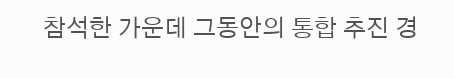참석한 가운데 그동안의 통합 추진 경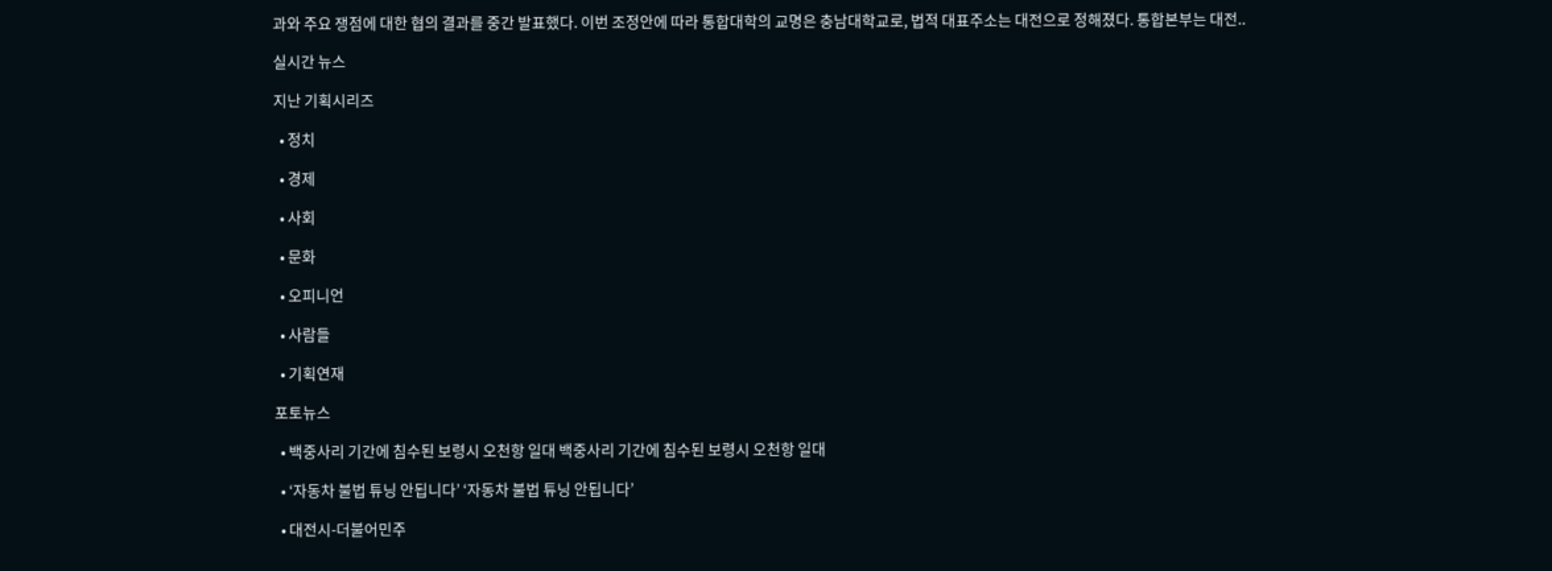과와 주요 쟁점에 대한 협의 결과를 중간 발표했다. 이번 조정안에 따라 통합대학의 교명은 충남대학교로, 법적 대표주소는 대전으로 정해졌다. 통합본부는 대전..

실시간 뉴스

지난 기획시리즈

  • 정치

  • 경제

  • 사회

  • 문화

  • 오피니언

  • 사람들

  • 기획연재

포토뉴스

  • 백중사리 기간에 침수된 보령시 오천항 일대 백중사리 기간에 침수된 보령시 오천항 일대

  • ‘자동차 불법 튜닝 안됩니다’ ‘자동차 불법 튜닝 안됩니다’

  • 대전시-더불어민주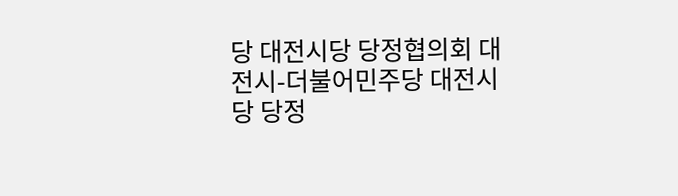당 대전시당 당정협의회 대전시-더불어민주당 대전시당 당정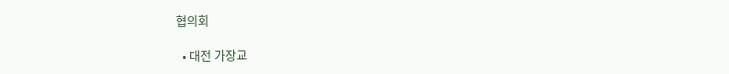협의회

  • 대전 가장교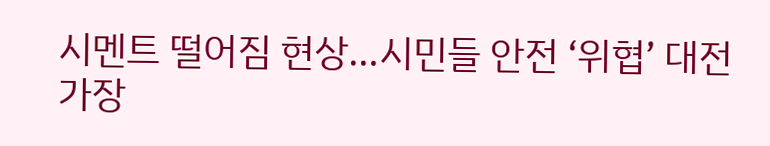시멘트 떨어짐 현상…시민들 안전 ‘위협’ 대전 가장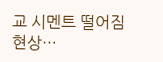교 시멘트 떨어짐 현상…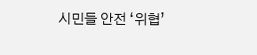시민들 안전 ‘위협’